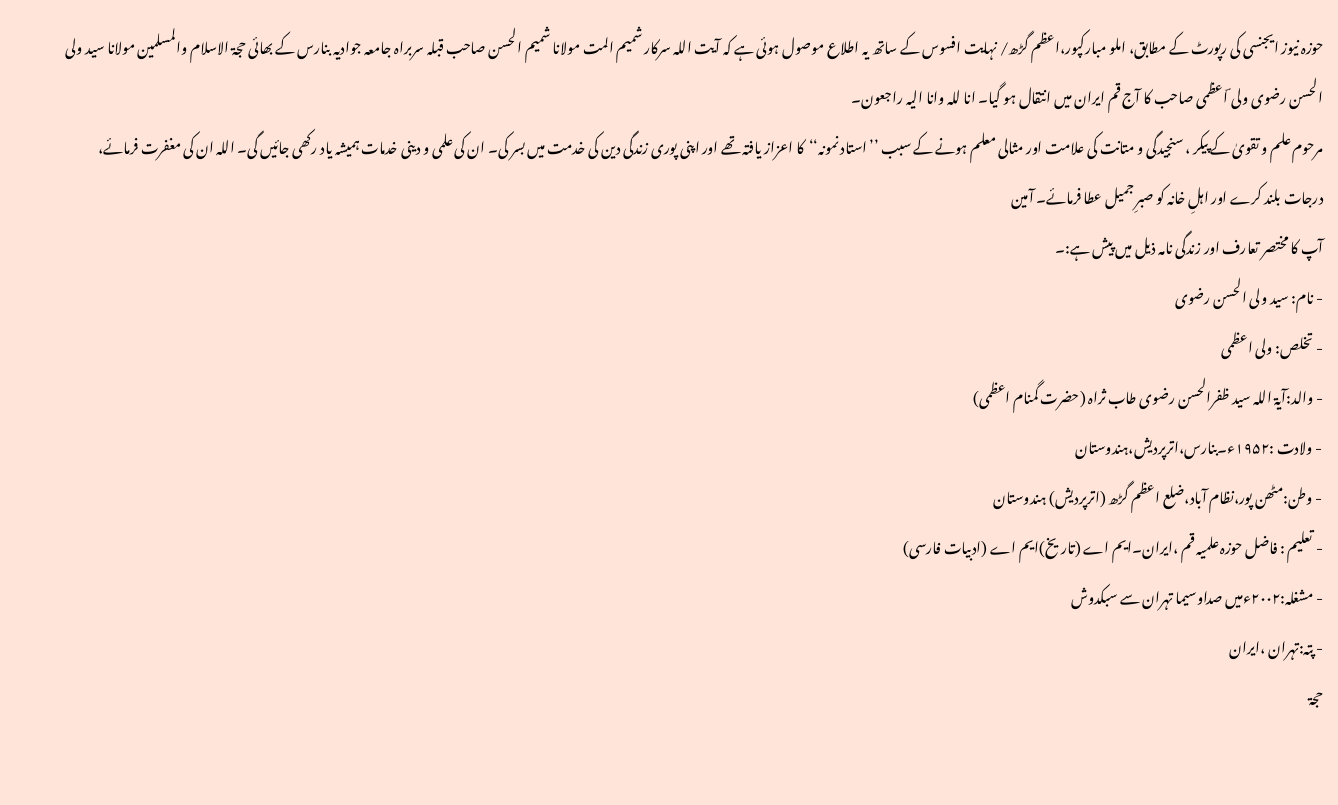حوزہ نیوز ایجنسی کی رپورٹ کے مطابق، املو مبارکپور،اعظم گڑھ/ نہایت افسوس کے ساتھ یہ اطلاع موصول ہوئی ہے کہ آیت اللہ سرکار شمیم المت مولانا شمیم الحسن صاحب قبلہ سربراہ جامعہ جوادیہ بنارس کے بھائی حجۃ الاسلام والمسلمین مولانا سید ولی الحسن رضوی ولی ؔاعظمی صاحب کا آج قم ایران میں انتقال ہو گیا۔ انا للہ وانا الیہ راجعون۔
مرحوم علم و تقویٰ کے پیکر ، سنجیدگی و متانت کی علامت اور مثالی معلم ہونے کے سبب ’’استاد نمونہ‘‘کا اعزاز یافتہ تھے اور اپنی پوری زندگی دین کی خدمت میں بسر کی۔ ان کی علمی و دینی خدمات ہمیشہ یاد رکھی جائیں گی۔ اللہ ان کی مغفرت فرمائے، درجات بلند کرے اور اہلِ خانہ کو صبرِ جمیل عطا فرمائے۔ آمین
آپ کا مختصر تعارف اور زندگی نامہ ذیل میں پیش ہے:۔
- نام: سید ولی الحسن رضوی
- تخلص: ولی اعظمی
- والد:آیۃ اللہ سید ظفرالحسن رضوی طاب ثراہ (حضرت گمنام اعظمی)
- ولادت :۱۹۵۲ء۔بنارس،اترپردیش،ہندوستان
- وطن:مٹھن پور،نظام آباد،ضلع اعظم گڑھ (اترپردیش) ہندوستان
- تعلیم : فاضل حوزہ علمیہ قم ،ایران۔ایم اے (تاریخ)ایم اے (ادبیات فارسی)
- مشغلہ:۲۰۰۲ءمیں صداوسیما تہران سے سبکدوش
- پتہ:تہران ،ایران
حجۃ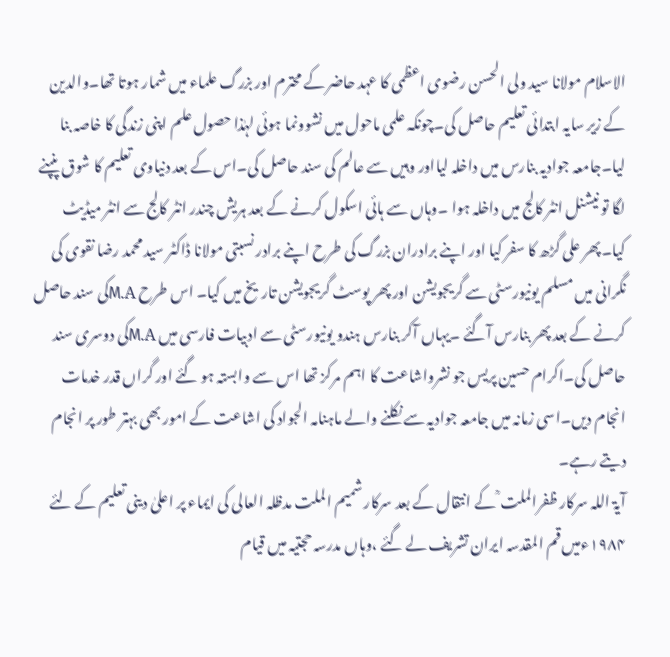الاسلام مولانا سید ولی الحسن رضوی اعظمی کا عہد حاضر کے محترم اور بزرگ علماء میں شمار ہوتا تھا۔والدین کے زیر سایہ ابتدائی تعلیم حاصل کی۔چونکہ علمی ماحول میں نشوونما ہوئی لہٰذا حصول علم اپنی زندگی کا خاصہ بنا لیا۔جامعہ جوادیہ بنارس میں داخلہ لیااور وہیں سے عالم کی سند حاصل کی۔اس کے بعد دنیاوی تعلیم کا شوق پنپنے لگا تو نیشنل انٹر کالج میں داخلہ ہوا ۔وہاں سے ہائی اسکول کرنے کے بعد ہریش چندر انٹر کالج سے انٹر میڈیٹ کیا۔پھر علی گڑھ کا سفر کیا اور اپنے برادران بزرگ کی طرح اپنے برادر نسبتی مولانا ڈاکٹر سید محمد رضا نقوی کی نگرانی میں مسلم یونیورسٹی سے گریجویشن اور پھر پوسٹ گریجویشن تاریخ میں کیا۔ اس طرح M.Aکی سند حاصل کرنے کے بعد پھر بنارس آگئے ۔یہاں آکر بنارس ہندو یونیورسٹی سے ادبیات فارسی میں M.Aکی دوسری سند حاصل کی۔اکرام حسین پریس جو نشرواشاعت کا اہم مرکز تھا اس سے وابستہ ہو گئے اور گراں قدر خدمات انجام دیں۔اسی زمانہ میں جامعہ جوادیہ سے نکلنے والے ماہنامہ الجواد کی اشاعت کے امور بھی بہتر طور پر انجام دیتے رہے۔
آیۃ اللہ سرکار ظفرالملت ؒ کے انتقال کے بعد سرکار شمیم الملت مدظلہ العالی کی ایماء پر اعلیٰ دینی تعلیم کے لئے ۱۹۸۴ءمیں قم المقدسہ ایران تشریف لے گئے ،وہاں مدرسہ حجتیہ میں قیام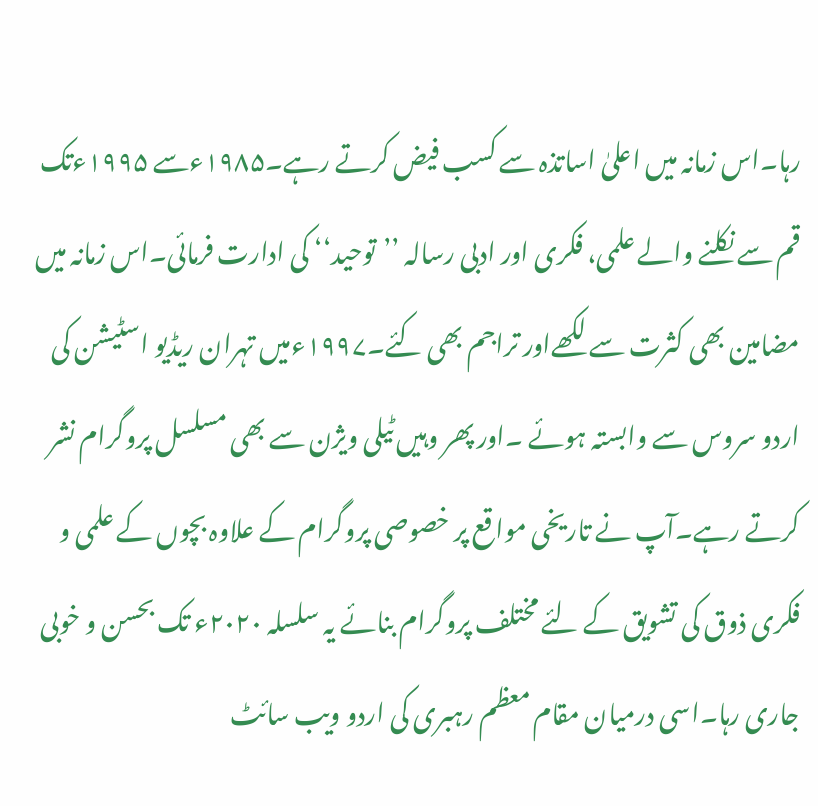رہا۔اس زمانہ میں اعلیٰ اساتذہ سے کسب فیض کرتے رہے۔۱۹۸۵ءسے ۱۹۹۵ءتک قم سے نکلنے والے علمی، فکری اور ادبی رسالہ ’’توحید‘‘ کی ادارت فرمائی۔اس زمانہ میں مضامین بھی کثرت سے لکھےاور تراجم بھی کئے۔۱۹۹۷ءمیں تہران ریڈیو اسٹیشن کی اردو سروس سے وابستہ ہوئے ۔اور پھر وہیں ٹیلی ویژن سے بھی مسلسل پروگرام نشر کرتے رہے۔آپ نے تاریخی مواقع پر خصوصی پروگرام کے علاوہ بچوں کے علمی و فکری ذوق کی تشویق کے لئے مختلف پروگرام بنائے یہ سلسلہ ۲۰۲۰ء تک بحسن و خوبی جاری رہا۔اسی درمیان مقام معظم رہبری کی اردو ویب سائٹ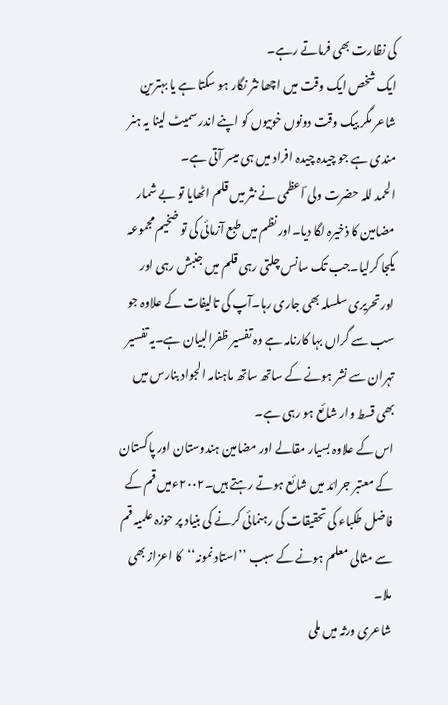کی نظارت بھی فرماتے رہے۔
ایک شخص ایک وقت میں اچھا نثر نگار ہو سکتا ہے یا بہترین شاعر مگر بیک وقت دونوں خوبیوں کو اپنے اندر سمیٹ لینا یہ ہنر مندی ہے جو چیدہ چیدہ افراد میں ہی میسر آتی ہے۔
الحمد للہ حضرت ولی ؔاعظمی نے نثر میں قلم اٹھایا تو بے شمار مضامین کا ذخیرہ لگا دیا۔اور نظم میں طبع آزمائی کی تو ضخیم مجموعہ یکجا کرلیا۔جب تک سانس چلتی رہی قلم میں جنبش رہی اور اورتحریری سلسلہ بھی جاری رہا۔آپ کی تالیفات کے علاوہ جو سب سے گراں بہا کارنامہ ہے وہ تفسیر ظفرالبیان ہے۔یہ تفسیر تہران سے نشر ہونے کے ساتھ ساتھ ماہنامہ الجواد بنارس میں بھی قسط وار شائع ہو رہی ہے۔
اس کے علاوہ بسیار مقالے اور مضامین ہندوستان اور پاکستان کے معتبر جرائد میں شائع ہوتے رہتے ہیں۔۲۰۰۲ءمیں قم کے فاضل طکباء کی تحقیقات کی رہنمائی کرنے کی بنیاد پر حوزہ علمیہ قم سے مثالی معلم ہونے کے سبب ’’استاد نمونہ‘‘کا اعزاز بھی ملا۔
شاعری ورثہ میں ملی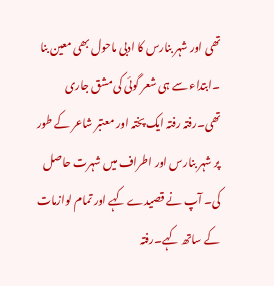تھی اور شہر بنارس کا ادبی ماحول بھی معین بنا ۔ابتداء سے ہی شعر گوئی کی مشق جاری تھی۔رفتہ رفتہ ایک پختہ اور معتبر شاعر کے طور پر شہر بنارس اور اطراف میں شہرت حاصل کی۔ آپ نے قصیدے کہے اور تمام لوازمات کے ساتھ کہے۔رفتہ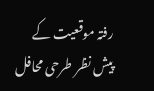رفتہ موقعیت کے پیش نظر طرحی محافل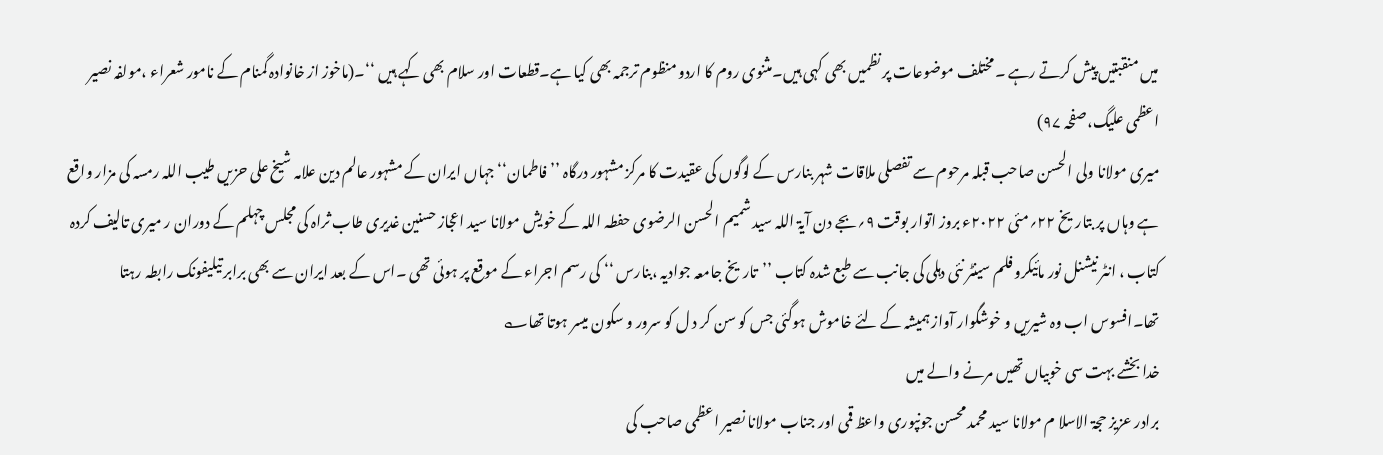میں منقبتیں پیش کرتے رہے ۔مختلف موضوعات پر نظمیں بھی کہی ہیں۔مثنوی روم کا اردو منظوم ترجمہ بھی کیا ہے۔قطعات اور سلام بھی کہے ہیں ‘‘۔(ماخوز از خانوادہ گمنام کے نامور شعراء ،مولفہ نصیر اعظمی علیگ،صفحہ ۹۷)
میری مولانا ولی الحسن صاحب قبلہ مرحوم سے تفصلی ملاقات شہر بنارس کے لوگوں کی عقیدت کا مرکز مشہور درگاہ ’’ فاطمان‘‘ جہاں ایران کے مشہور عالم دین علامہ شیخ علی حزیں طیب اللہ رمسہ کی مزار واقع ہے وہاں پر بتاریخ ۲۲؍مئی ۲۰۲۲ء بروز اتوار بوقت ۹؍بجے دن آیۃ اللہ سید شمیم الحسن الرضوی حفطہ اللہ کے خویش مولانا سید اعجاز حسنین غدیری طاب ثراہ کی مجلس چہلم کے دوران ر میری تالیف کردہ کتاب ، انٹر نیشنل نور مائیکرو فلم سینٹر نئی دہلی کی جانب سے طبع شدہ کتاب ’’تاریخ جامعہ جوادیہ ،بنارس ‘‘ کی رسم اجراء کے موقع پر ہوئی تھی ۔اس کے بعد ایران سے بھی برابر تیلیفونک رابطہ رہتا تھا۔افسوس اب وہ شیریں و خوشگوار آواز ہمیشہ کے لئے خاموش ہوگئی جس کو سن کر د ل کو سرور و سکون میسر ہوتا تھا؎
خدا بخشے بہت سی خوبیاں تھیں مرنے والے میں
برادر عزیز حجۃ الاسلا م مولانا سید محمد محسن جونپوری واعظ قمی اور جناب مولانا نصیر اعظمی صاحب کی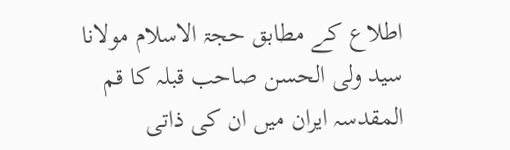اطلاع کے مطابق حجۃ الاسلام مولانا سید ولی الحسن صاحب قبلہ کا قم المقدسہ ایران میں ان کی ذاتی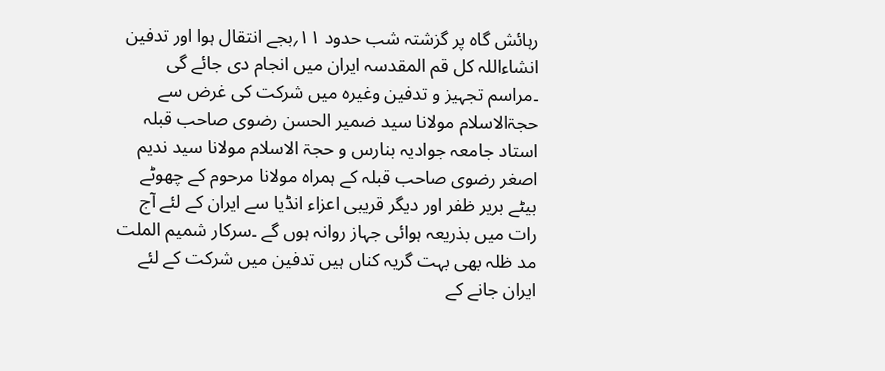رہائش گاہ پر گزشتہ شب حدود ۱۱؍بجے انتقال ہوا اور تدفین انشاءاللہ کل قم المقدسہ ایران میں انجام دی جائے گی ۔مراسم تجہیز و تدفین وغیرہ میں شرکت کی غرض سے حجۃالاسلام مولانا سید ضمیر الحسن رضوی صاحب قبلہ استاد جامعہ جوادیہ بنارس و حجۃ الاسلام مولانا سید ندیم اصغر رضوی صاحب قبلہ کے ہمراہ مولانا مرحوم کے چھوٹے بیٹے بریر ظفر اور دیگر قریبی اعزاء انڈیا سے ایران کے لئے آج رات میں بذریعہ ہوائی جہاز روانہ ہوں گے ۔سرکار شمیم الملت مد ظلہ بھی بہت گریہ کناں ہیں تدفین میں شرکت کے لئے ایران جانے کے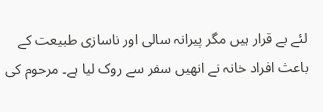لئے بے قرار ہیں مگر پیرانہ سالی اور ناسازی طبیعت کے باعث افراد خانہ نے انھیں سفر سے روک لیا ہے۔ مرحوم کی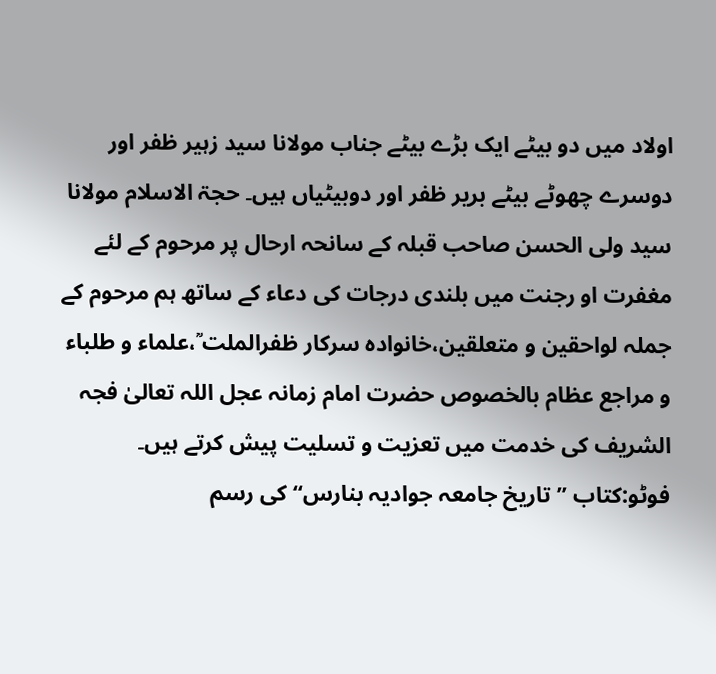اولاد میں دو بیٹے ایک بڑے بیٹے جناب مولانا سید زہیر ظفر اور دوسرے چھوٹے بیٹے بریر ظفر اور دوبیٹیاں ہیں۔ حجۃ الاسلام مولانا سید ولی الحسن صاحب قبلہ کے سانحہ ارحال پر مرحوم کے لئے مغفرت او رجنت میں بلندی درجات کی دعاء کے ساتھ ہم مرحوم کے جملہ لواحقین و متعلقین،خانوادہ سرکار ظفرالملت ؒ،علماء و طلباء و مراجع عظام بالخصوص حضرت امام زمانہ عجل اللہ تعالیٰ فجہ الشریف کی خدمت میں تعزیت و تسلیت پیش کرتے ہیں۔
فوٹو:کتاب ’’تاریخ جامعہ جوادیہ بنارس‘‘ کی رسم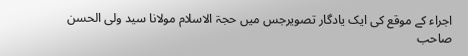اجراء کے موقع کی ایک یادگار تصویرجس میں حجۃ الاسلام مولانا سید ولی الحسن صاحب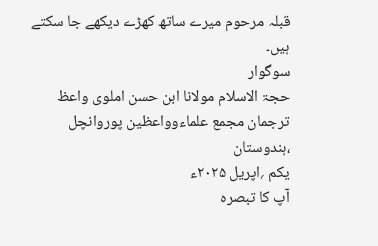قبلہ مرحوم میرے ساتھ کھڑے دیکھے جا سکتے ہیں۔
سوگوار
حجۃ الاسلام مولانا ابن حسن املوی واعظ
ترجمان مجمع علماءوواعظین پوروانچل ،ہندوستان
یکم ؍اپریل ۲۰۲۵ء
آپ کا تبصرہ